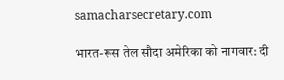samacharsecretary.com

भारत-रूस तेल सौदा अमेरिका को नागवार: दी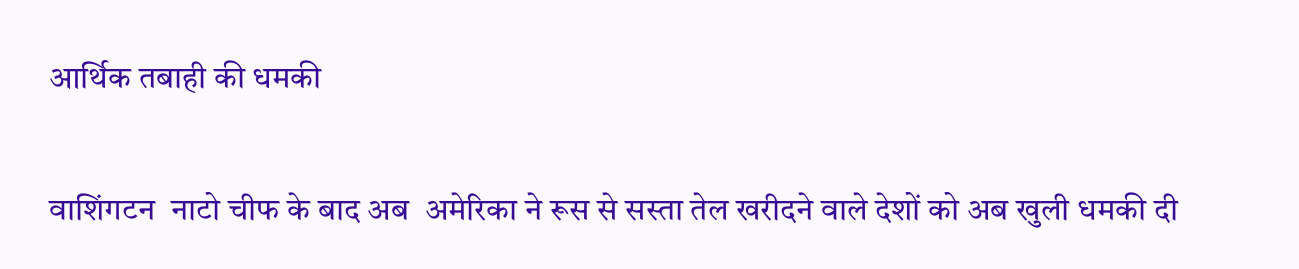आर्थिक तबाही की धमकी

वाशिंगटन  नाटो चीफ के बाद अब  अमेरिका ने रूस से सस्ता तेल खरीदने वाले देशों को अब खुली धमकी दी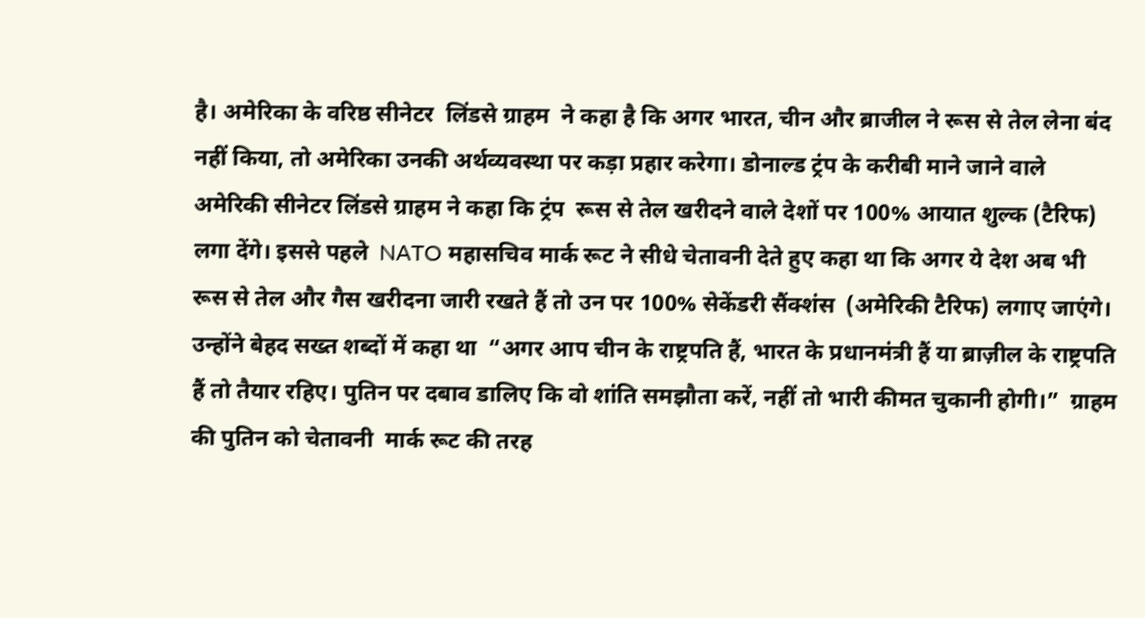है। अमेरिका के वरिष्ठ सीनेटर  लिंडसे ग्राहम  ने कहा है कि अगर भारत, चीन और ब्राजील ने रूस से तेल लेना बंद नहीं किया, तो अमेरिका उनकी अर्थव्यवस्था पर कड़ा प्रहार करेगा। डोनाल्ड ट्रंप के करीबी माने जाने वाले अमेरिकी सीनेटर लिंडसे ग्राहम ने कहा कि ट्रंप  रूस से तेल खरीदने वाले देशों पर 100% आयात शुल्क (टैरिफ) लगा देंगे। इससे पहले  NATO महासचिव मार्क रूट ने सीधे चेतावनी देते हुए कहा था कि अगर ये देश अब भी रूस से तेल और गैस खरीदना जारी रखते हैं तो उन पर 100% सेकेंडरी सैंक्शंस  (अमेरिकी टैरिफ) लगाए जाएंगे। उन्होंने बेहद सख्त शब्दों में कहा था  “अगर आप चीन के राष्ट्रपति हैं, भारत के प्रधानमंत्री हैं या ब्राज़ील के राष्ट्रपति हैं तो तैयार रहिए। पुतिन पर दबाव डालिए कि वो शांति समझौता करें, नहीं तो भारी कीमत चुकानी होगी।”  ग्राहम की पुतिन को चेतावनी  मार्क रूट की तरह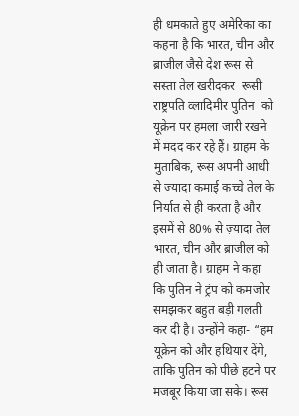ही धमकाते हुए अमेरिका का कहना है कि भारत, चीन और ब्राजील जैसे देश रूस से सस्ता तेल खरीदकर  रूसी राष्ट्रपति व्लादिमीर पुतिन  को यूक्रेन पर हमला जारी रखने में मदद कर रहे हैं। ग्राहम के मुताबिक, रूस अपनी आधी से ज्यादा कमाई कच्चे तेल के निर्यात से ही करता है और इसमें से 80% से ज़्यादा तेल भारत, चीन और ब्राजील को ही जाता है। ग्राहम ने कहा कि पुतिन ने ट्रंप को कमजोर समझकर बहुत बड़ी गलती कर दी है। उन्होंने कहा- “हम यूक्रेन को और हथियार देंगे, ताकि पुतिन को पीछे हटने पर मजबूर किया जा सके। रूस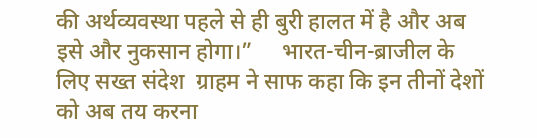की अर्थव्यवस्था पहले से ही बुरी हालत में है और अब इसे और नुकसान होगा।”     भारत-चीन-ब्राजील के लिए सख्त संदेश  ग्राहम ने साफ कहा कि इन तीनों देशों को अब तय करना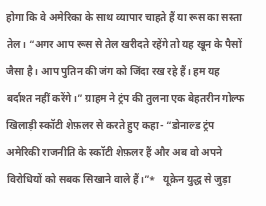होगा कि वे अमेरिका के साथ व्यापार चाहते हैं या रूस का सस्ता तेल। “अगर आप रूस से तेल खरीदते रहेंगे तो यह खून के पैसों जैसा है। आप पुतिन की जंग को जिंदा रख रहे हैं। हम यह बर्दाश्त नहीं करेंगे।” ग्राहम ने ट्रंप की तुलना एक बेहतरीन गोल्फ खिलाड़ी स्कॉटी शेफ़लर से करते हुए कहा- “डोनाल्ड ट्रंप अमेरिकी राजनीति के स्कॉटी शेफ़लर हैं और अब वो अपने विरोधियों को सबक सिखाने वाले हैं।”*   यूक्रेन युद्ध से जुड़ा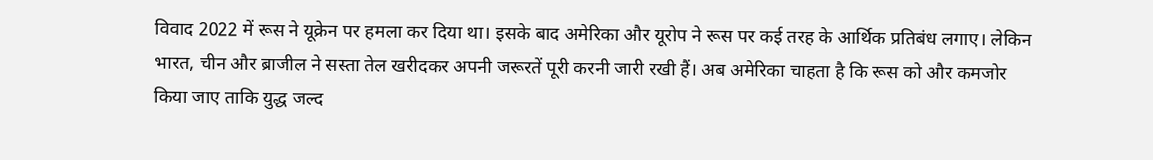विवाद 2022 में रूस ने यूक्रेन पर हमला कर दिया था। इसके बाद अमेरिका और यूरोप ने रूस पर कई तरह के आर्थिक प्रतिबंध लगाए। लेकिन भारत, चीन और ब्राजील ने सस्ता तेल खरीदकर अपनी जरूरतें पूरी करनी जारी रखी हैं। अब अमेरिका चाहता है कि रूस को और कमजोर किया जाए ताकि युद्ध जल्द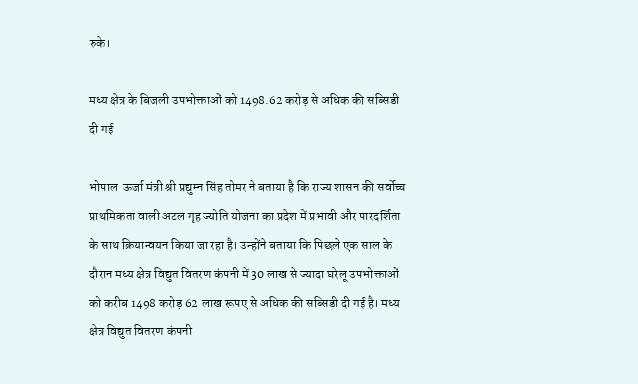रुके।

मध्य क्षेत्र के बिजली उपभोक्ताओं को 1498.62 करोड़ से अधिक की सब्सिडी दी गई

भोपाल  ऊर्जा मंत्री श्री प्रद्युम्न सिंह तोमर ने बताया है कि राज्य शासन की सर्वोच्च प्राथमिकता वाली अटल गृह ज्योति योजना का प्रदेश में प्रभावी और पारदर्शिता के साथ क्रियान्वयन किया जा रहा है। उन्होंने बताया कि पिछले एक साल के दौरान मध्य क्षेत्र विद्युत वितरण कंपनी में 30 लाख से ज्यादा घरेलू उपभोक्ताओं को करीब 1498 करोड़ 62 लाख रूपए से अधिक की सब्सिडी दी गई है। मध्य क्षेत्र विद्युत वितरण कंपनी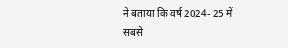ने बताया कि वर्ष 2024- 25 में सबसे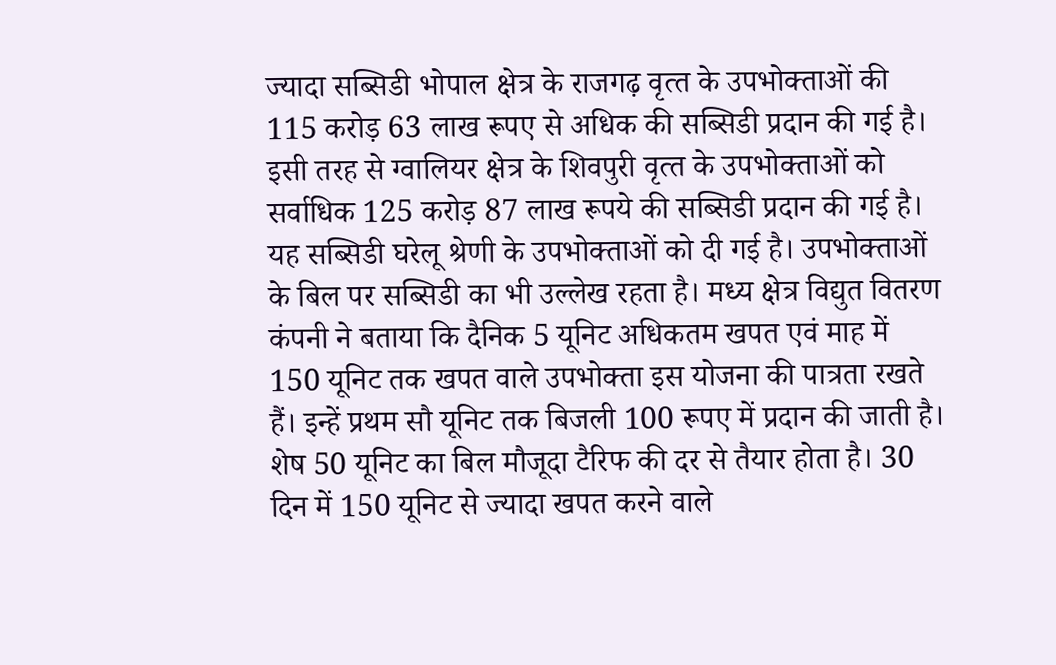ज्यादा सब्सिडी भोपाल क्षेत्र के राजगढ़ वृत्‍त के उपभोक्‍ताओं की 115 करोड़ 63 लाख रूपए से अधिक की सब्सिडी प्रदान की गई है। इसी तरह से ग्‍वालियर क्षेत्र के शिवपुरी वृत्‍त के उपभोक्‍ताओं को सर्वाधिक 125 करोड़ 87 लाख रूपये की सब्सिडी प्रदान की गई है। यह सब्सिडी घरेलू श्रेणी के उपभोक्ताओं को दी गई है। उपभोक्ताओं के बिल पर सब्सिडी का भी उल्लेख रहता है। मध्य क्षेत्र विद्युत वितरण कंपनी ने बताया कि दैनिक 5 यूनिट अधिकतम खपत एवं माह में 150 यूनिट तक खपत वाले उपभोक्ता इस योजना की पात्रता रखते हैं। इन्हें प्रथम सौ यूनिट तक बिजली 100 रूपए में प्रदान की जाती है। शेष 50 यूनिट का बिल मौजूदा टैरिफ की दर से तैयार होता है। 30 दिन में 150 यूनिट से ज्यादा खपत करने वाले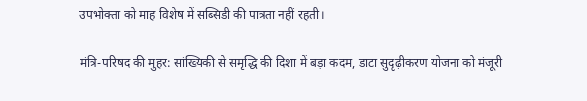उपभोक्ता को माह विशेष में सब्सिडी की पात्रता नहीं रहती।

मंत्रि-परिषद की मुहर: सांख्यिकी से समृद्धि की दिशा में बड़ा कदम, डाटा सुदृढ़ीकरण योजना को मंजूरी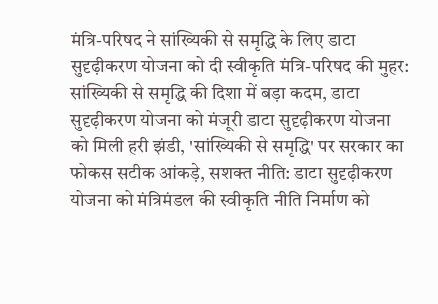मंत्रि-परिषद ने सांख्यिकी से समृद्धि के लिए डाटा सुदृढ़ीकरण योजना को दी स्वीकृति मंत्रि-परिषद की मुहर: सांख्यिकी से समृद्धि की दिशा में बड़ा कदम, डाटा सुदृढ़ीकरण योजना को मंजूरी डाटा सुदृढ़ीकरण योजना को मिली हरी झंडी, 'सांख्यिकी से समृद्धि' पर सरकार का फोकस सटीक आंकड़े, सशक्त नीति: डाटा सुदृढ़ीकरण योजना को मंत्रिमंडल की स्वीकृति नीति निर्माण को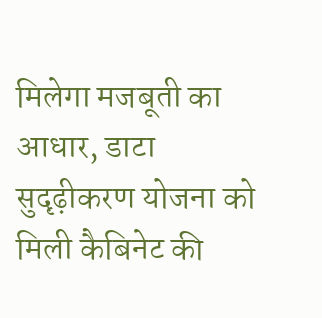मिलेगा मजबूती का आधार, डाटा सुदृढ़ीकरण योजना को मिली कैबिनेट की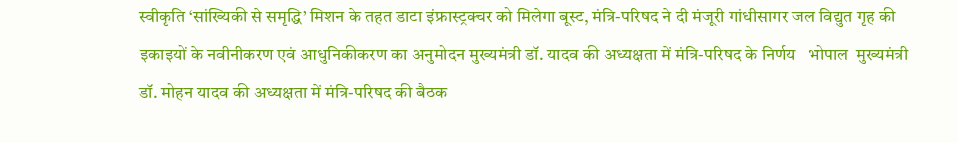स्वीकृति ‘सांख्यिकी से समृद्धि’ मिशन के तहत डाटा इंफ्रास्ट्रक्चर को मिलेगा बूस्ट, मंत्रि-परिषद ने दी मंजूरी गांधीसागर जल विद्युत गृह की इकाइयों के नवीनीकरण एवं आधुनिकीकरण का अनुमोदन मुख्यमंत्री डॉ. यादव की अध्यक्षता में मंत्रि-परिषद के निर्णय   भोपाल  मुख्यमंत्री डॉ. मोहन यादव की अध्यक्षता में मंत्रि-परिषद की बैठक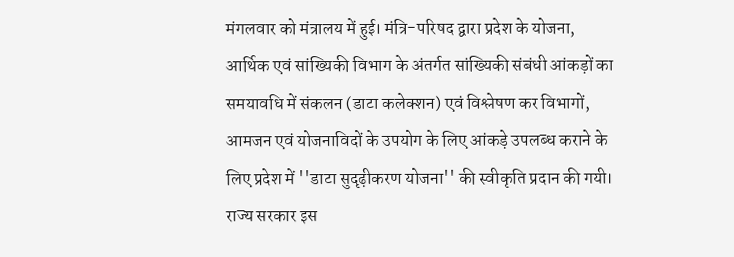मंगलवार को मंत्रालय में हुई। मंत्रि-परिषद द्वारा प्रदेश के योजना, आर्थिक एवं सांख्यिकी विभाग के अंतर्गत सांख्यिकी संबंधी आंकड़ों का समयावधि में संकलन (डाटा कलेक्शन) एवं विश्लेषण कर विभागों, आमजन एवं योजनाविदों के उपयोग के लिए आंकड़े उपलब्ध कराने के लिए प्रदेश में ''डाटा सुदृढ़ीकरण योजना'' की स्वीकृति प्रदान की गयी। राज्य सरकार इस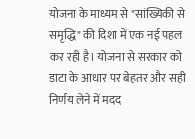योजना के माध्यम से "सांख्यिकी से समृद्धि" की दिशा में एक नई पहल कर रही है। योजना से सरकार को डाटा के आधार पर बेहतर और सही निर्णय लेने में मदद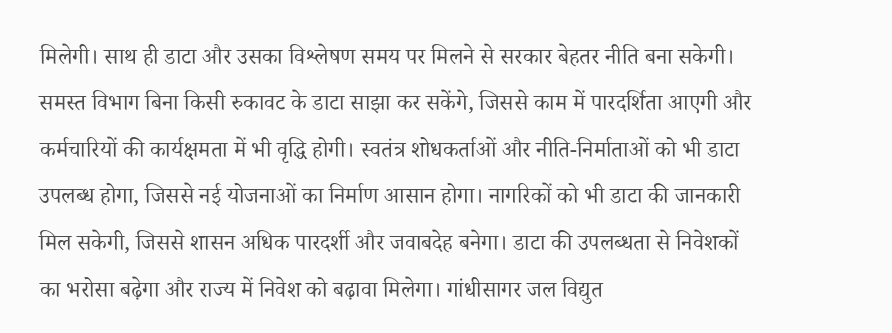मिलेगी। साथ ही डाटा और उसका विश्लेषण समय पर मिलने से सरकार बेहतर नीति बना सकेगी। समस्त विभाग बिना किसी रुकावट के डाटा साझा कर सकेंगे, जिससे काम में पारदर्शिता आएगी और कर्मचारियों की कार्यक्षमता में भी वृद्धि होगी। स्वतंत्र शोधकर्ताओं और नीति-निर्माताओं को भी डाटा उपलब्ध होगा, जिससे नई योजनाओं का निर्माण आसान होगा। नागरिकों को भी डाटा की जानकारी मिल सकेगी, जिससे शासन अधिक पारदर्शी और जवाबदेह बनेगा। डाटा की उपलब्धता से निवेशकों का भरोसा बढ़ेगा और राज्य में निवेश को बढ़ावा मिलेगा। गांधीसागर जल विद्युत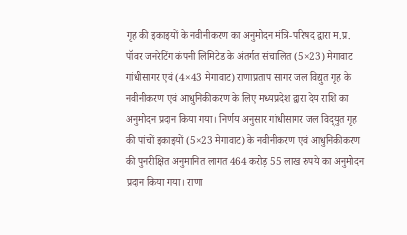गृह की इकाइयों के नवीनीकरण का अनुमोदन मंत्रि-परिषद द्वारा म.प्र. पॉवर जनरेटिंग कंपनी लिमिटेड के अंतर्गत संचालित (5×23) मेगावाट गांधीसागर एवं (4×43 मेगावाट) राणाप्रताप सागर जल विद्युत गृह के नवीनीकरण एवं आधुनिकीकरण के लिए मध्यप्रदेश ‌द्वारा देय राशि का अनुमोदन प्रदान किया गया। निर्णय अनुसार गांधीसागर जल विद्‌युत गृह की पांचों इकाइयों (5×23 मेगावाट) के नवीनीकरण एवं आधुनिकीकरण की पुनरीक्षित अनुमानित लागत 464 करोड़ 55 लाख रुपये का अनुमोदन प्रदान किया गया। राणा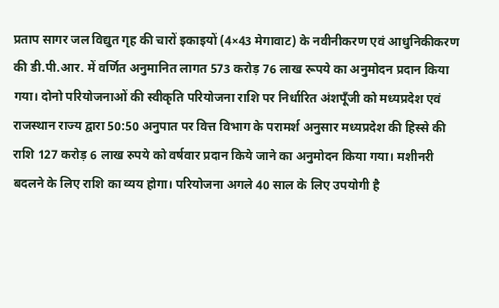प्रताप सागर जल विद्युत गृह की चारों इकाइयों (4×43 मेगावाट) के नवीनीकरण एवं आधुनिकीकरण की डी.पी.आर. में वर्णित अनुमानित लागत 573 करोड़ 76 लाख रूपये का अनुमोदन प्रदान किया गया। दोनो परियोजनाओं की स्वीकृति परियोजना राशि पर निर्धारित अंशपूँजी को मध्यप्रदेश एवं राजस्थान राज्य द्वारा 50:50 अनुपात पर वित्त विभाग के परामर्श अनुसार मध्यप्रदेश की हिस्से की राशि 127 करोड़ 6 लाख रुपये को वर्षवार प्रदान किये जाने का अनुमोदन किया गया। मशीनरी बदलने के लिए राशि का व्यय होगा। परियोजना अगले 40 साल के लिए उपयोगी है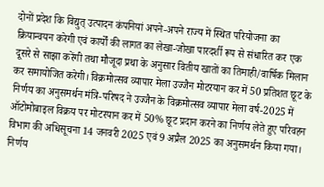दोनों प्रदेश कि विद्युत् उत्पादन कंपनियां अपने-अपने राज्य में स्थित परियोजना का क्रियान्वयन करेगी एवं कार्यों की लागत का लेखा-जोखा पारदर्शी रूप से संधारित कर एक दूसरे से साझा करेंगी तथा मौजूदा प्रथा के अनुसार वितीय खातों का तिमाही/वार्षिक मिलान कर समायोजित करेगी। विक्रमोत्सव व्यापार मेला उज्जैन मोटरयान कर में 50 प्रतिशत छूट के निर्णय का अनुसमर्थन मंत्रि-परिषद ने उज्जैन के विक्रमोत्सव व्यापार मेला वर्ष-2025 में ऑटोमोबाइल विक्रय पर मोटरयान कर में 50% छूट प्रदान करने का निर्णय लेते हुए परिवहन विभाग की अधिसूचना 14 जनवरी 2025 एवं 9 अप्रैल 2025 का अनुसमर्थन किया गया। निर्णय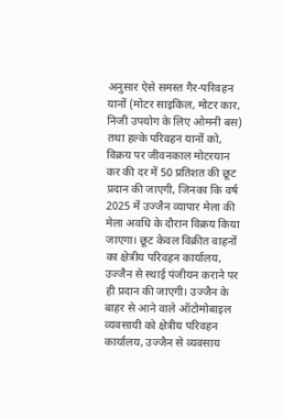अनुसार ऐसे समस्त गैर-परिवहन यानों (मोटर साइकिल, मोटर कार, निजी उपयोग के लिए ओमनी बस) तथा हल्के परिवहन यानों को, विक्रय पर जीवनकाल मोटरयान कर की दर में 50 प्रतिशत की छूट प्रदान की जाएगी, जिनका कि वर्ष 2025 में उज्जैन व्यापार मेला की मेला अवधि के दौरान विक्रय किया जाएगा। छूट केवल विक्रीत वाहनों का क्षेत्रीय परिवहन कार्यालय, उज्जैन से स्थाई पंजीयन कराने पर ही प्रदान की जाएगी। उज्जैन के बाहर से आने वाले ऑटोमोबाइल व्यवसायी को क्षेत्रीय परिवहन कार्यालय, उज्जैन से व्यवसाय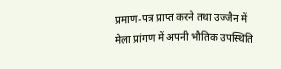प्रमाण-पत्र प्राप्त करने तथा उज्जैन में मेला प्रांगण में अपनी भौतिक उपस्थिति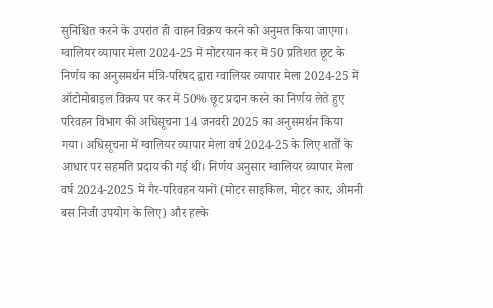सुनिश्चित करने के उपरांत ही वाहन विक्रय करने को अनुमत किया जाएगा। ग्वालियर व्यापार मेला 2024-25 में मोटरयान कर में 50 प्रतिशत छूट के निर्णय का अनुसमर्थन मंत्रि-परिषद द्वारा ग्वालियर व्यापार मेला 2024-25 में ऑटोमोबाइल विक्रय पर कर में 50% छूट प्रदान करने का निर्णय लेते हुए परिवहन विभाग की अधिसूचना 14 जनवरी 2025 का अनुसमर्थन किया गया। अधिसूचना में ग्वालियर व्यापार मेला वर्ष 2024-25 के लिए शर्तों के आधार पर सहमति प्रदाय की गई थी। निर्णय अनुसार ग्वालियर व्यापार मेला वर्ष 2024-2025 में गैर-परिवहन यानों (मोटर साइकिल, मोटर कार, ओमनी बस निजी उपयोग के लिए) और हल्के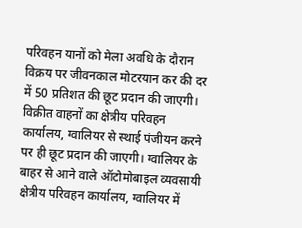परिवहन यानों को मेला अवधि के दौरान विक्रय पर जीवनकाल मोटरयान कर की दर में 50 प्रतिशत की छूट प्रदान की जाएगी। विक्रीत वाहनों का क्षेत्रीय परिवहन कार्यालय, ग्वालियर से स्थाई पंजीयन करने पर ही छूट प्रदान की जाएगी। ग्वालियर के बाहर से आने वाले ऑटोमोबाइल व्यवसायी क्षेत्रीय परिवहन कार्यालय, ग्वालियर में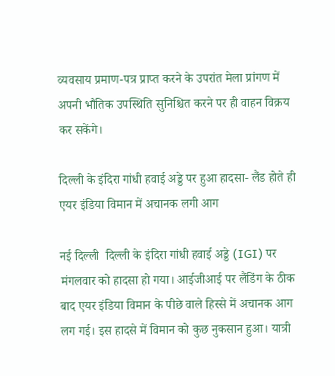व्यवसाय प्रमाण-पत्र प्राप्त करने के उपरांत मेला प्रांगण में अपनी भौतिक उपस्थिति सुनिश्चित करने पर ही वाहन विक्रय कर सकेंगे।

दिल्ली के इंदिरा गांधी हवाई अड्डे पर हुआ हादसा- लैंड होते ही एयर इंडिया विमान में अचानक लगी आग

नई दिल्ली  दिल्ली के इंदिरा गांधी हवाई अड्डे (IGI) पर मंगलवार को हादसा हो गया। आईजीआई पर लैंडिंग के ठीक बाद एयर इंडिया विमान के पीछे वाले हिस्से में अचानक आग लग गई। इस हादसे में विमान को कुछ नुकसान हुआ। यात्री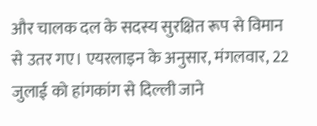और चालक दल के सदस्य सुरक्षित रूप से विमान से उतर गए। एयरलाइन के अनुसार, मंगलवार, 22 जुलाई को हांगकांग से दिल्ली जाने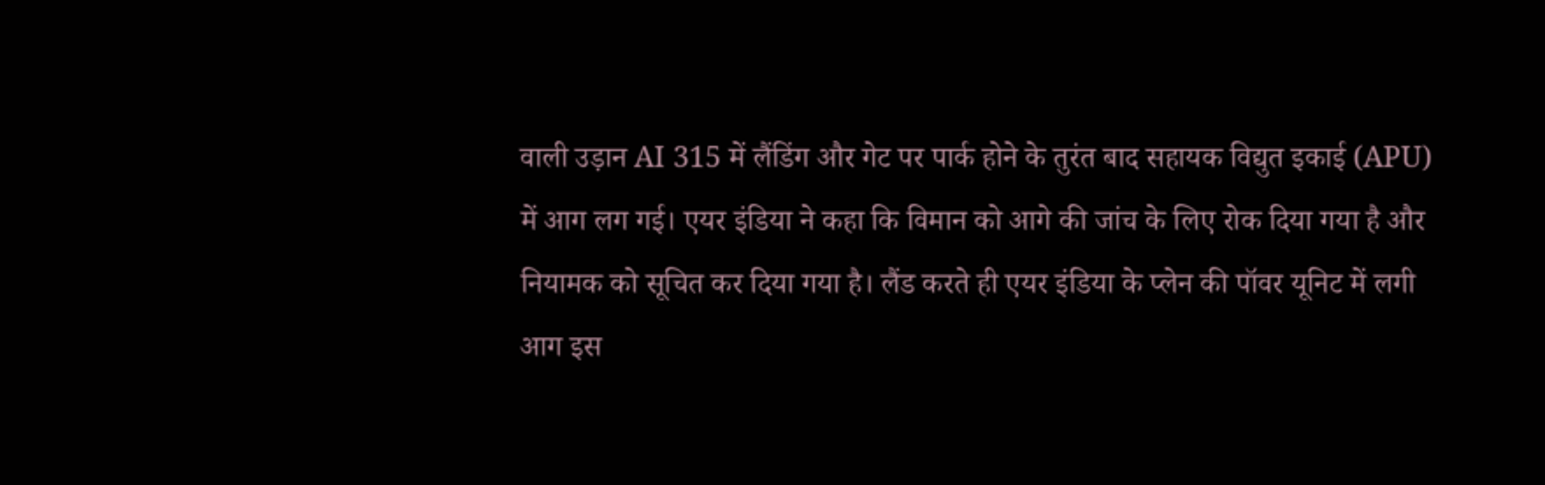वाली उड़ान AI 315 में लैंडिंग और गेट पर पार्क होने के तुरंत बाद सहायक विद्युत इकाई (APU) में आग लग गई। एयर इंडिया ने कहा कि विमान को आगे की जांच के लिए रोक दिया गया है और नियामक को सूचित कर दिया गया है। लैंड करते ही एयर इंडिया के प्लेन की पॉवर यूनिट में लगी आग इस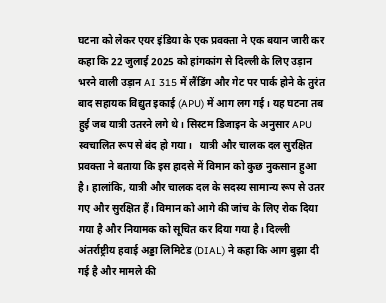घटना को लेकर एयर इंडिया के एक प्रवक्ता ने एक बयान जारी कर कहा कि 22 जुलाई 2025 को हांगकांग से दिल्ली के लिए उड़ान भरने वाली उड़ान AI 315 में लैंडिंग और गेट पर पार्क होने के तुरंत बाद सहायक विद्युत इकाई (APU) में आग लग गई। यह घटना तब हुई जब यात्री उतरने लगे थे। सिस्टम डिजाइन के अनुसार APU स्वचालित रूप से बंद हो गया।   यात्री और चालक दल सुरक्षित प्रवक्ता ने बताया कि इस हादसे में विमान को कुछ नुकसान हुआ है। हालांकि, यात्री और चालक दल के सदस्य सामान्य रूप से उतर गए और सुरक्षित हैं। विमान को आगे की जांच के लिए रोक दिया गया है और नियामक को सूचित कर दिया गया है। दिल्ली अंतर्राष्ट्रीय हवाई अड्डा लिमिटेड (DIAL) ने कहा कि आग बुझा दी गई है और मामले की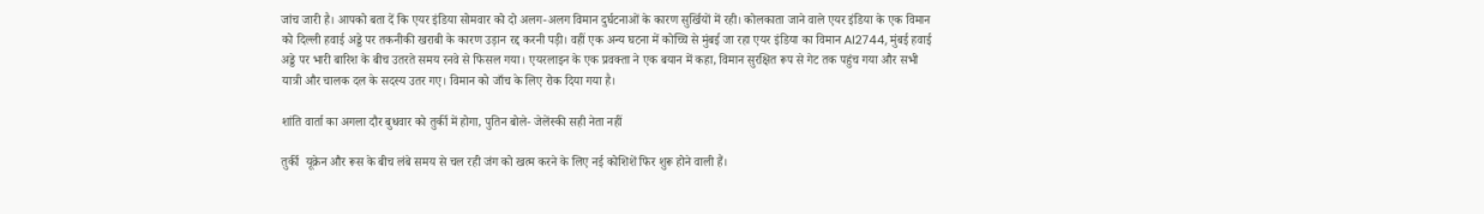जांच जारी है। आपको बता दें कि एयर इंडिया सोमवार को दो अलग-अलग विमान दुर्घटनाओं के कारण सुर्खियों में रही। कोलकाता जाने वाले एयर इंडिया के एक विमान को दिल्ली हवाई अड्डे पर तकनीकी खराबी के कारण उड़ान रद्द करनी पड़ी। वहीं एक अन्य घटना में कोच्चि से मुंबई जा रहा एयर इंडिया का विमान AI2744, मुंबई हवाई अड्डे पर भारी बारिश के बीच उतरते समय रनवे से फिसल गया। एयरलाइन के एक प्रवक्ता ने एक बयान में कहा, विमान सुरक्षित रूप से गेट तक पहुंच गया और सभी यात्री और चालक दल के सदस्य उतर गए। विमान को जाँच के लिए रोक दिया गया है।

शांति वार्ता का अगला दौर बुधवार को तुर्की में होगा, पुतिन बोले- जेलेंस्की सही नेता नहीं

तुर्की  यूक्रेन और रूस के बीच लंबे समय से चल रही जंग को खत्म करने के लिए नई कोशिशें फिर शुरू होने वाली हैं।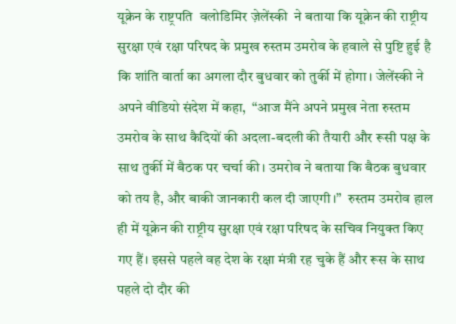यूक्रेन के राष्ट्रपति  वलोडिमिर ज़ेलेंस्की  ने बताया कि यूक्रेन की राष्ट्रीय सुरक्षा एवं रक्षा परिषद के प्रमुख रुस्तम उमरोव के हवाले से पुष्टि हुई है कि शांति वार्ता का अगला दौर बुधवार को तुर्की में होगा। जेलेंस्की ने अपने वीडियो संदेश में कहा,  “आज मैंने अपने प्रमुख नेता रुस्तम उमरोव के साथ कैदियों की अदला-बदली की तैयारी और रूसी पक्ष के साथ तुर्की में बैठक पर चर्चा की। उमरोव ने बताया कि बैठक बुधवार को तय है, और बाकी जानकारी कल दी जाएगी।”  रुस्तम उमरोव हाल ही में यूक्रेन की राष्ट्रीय सुरक्षा एवं रक्षा परिषद के सचिव नियुक्त किए गए हैं। इससे पहले वह देश के रक्षा मंत्री रह चुके हैं और रूस के साथ पहले दो दौर की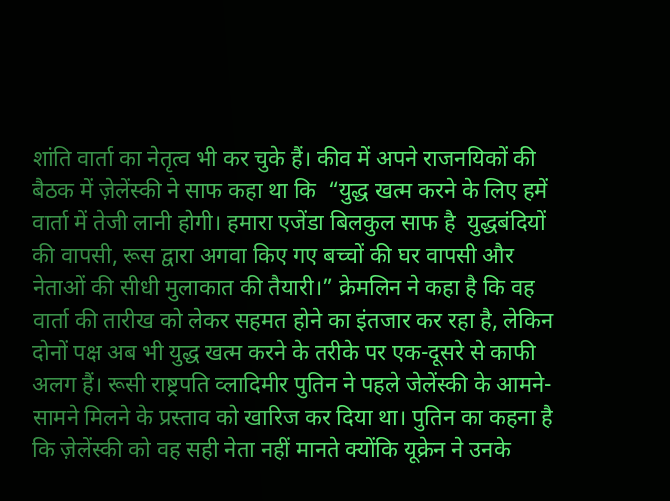शांति वार्ता का नेतृत्व भी कर चुके हैं। कीव में अपने राजनयिकों की बैठक में ज़ेलेंस्की ने साफ कहा था कि  “युद्ध खत्म करने के लिए हमें वार्ता में तेजी लानी होगी। हमारा एजेंडा बिलकुल साफ है  युद्धबंदियों की वापसी, रूस द्वारा अगवा किए गए बच्चों की घर वापसी और नेताओं की सीधी मुलाकात की तैयारी।” क्रेमलिन ने कहा है कि वह वार्ता की तारीख को लेकर सहमत होने का इंतजार कर रहा है, लेकिन दोनों पक्ष अब भी युद्ध खत्म करने के तरीके पर एक-दूसरे से काफी अलग हैं। रूसी राष्ट्रपति व्लादिमीर पुतिन ने पहले जेलेंस्की के आमने-सामने मिलने के प्रस्ताव को खारिज कर दिया था। पुतिन का कहना है कि ज़ेलेंस्की को वह सही नेता नहीं मानते क्योंकि यूक्रेन ने उनके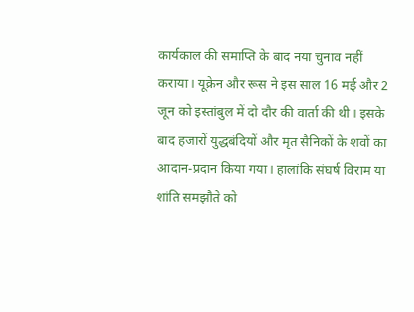कार्यकाल की समाप्ति के बाद नया चुनाव नहीं कराया। यूक्रेन और रूस ने इस साल 16 मई और 2 जून को इस्तांबुल में दो दौर की वार्ता की थी। इसके बाद हजारों युद्धबंदियों और मृत सैनिकों के शवों का आदान-प्रदान किया गया। हालांकि संघर्ष विराम या शांति समझौते को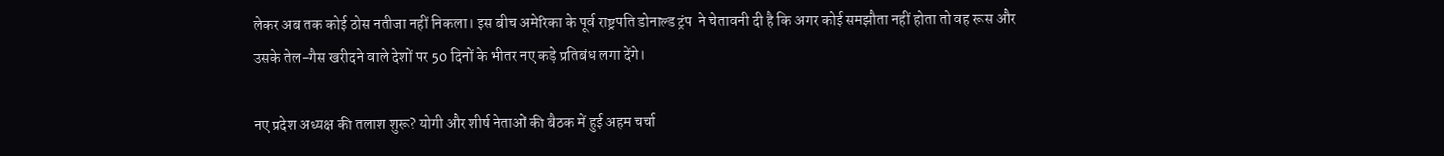लेकर अब तक कोई ठोस नतीजा नहीं निकला। इस बीच अमेरिका के पूर्व राष्ट्रपति डोनाल्ड ट्रंप  ने चेतावनी दी है कि अगर कोई समझौता नहीं होता तो वह रूस और उसके तेल-गैस खरीदने वाले देशों पर 50 दिनों के भीतर नए कड़े प्रतिबंध लगा देंगे।

नए प्रदेश अध्यक्ष की तलाश शुरू? योगी और शीर्ष नेताओं की बैठक में हुई अहम चर्चा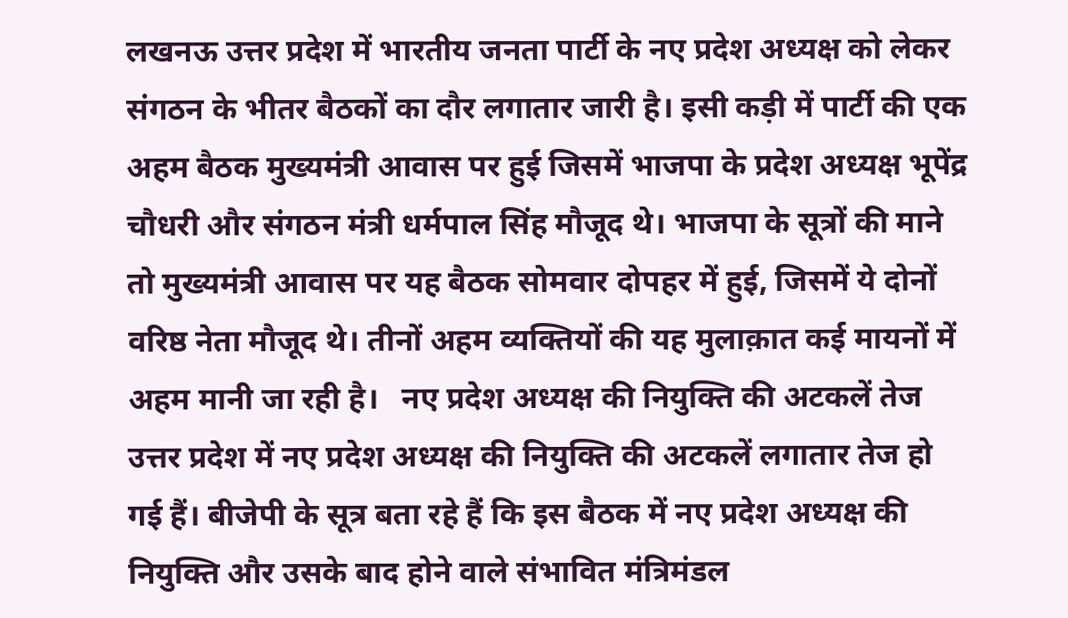लखनऊ उत्तर प्रदेश में भारतीय जनता पार्टी के नए प्रदेश अध्यक्ष को लेकर संगठन के भीतर बैठकों का दौर लगातार जारी है। इसी कड़ी में पार्टी की एक अहम बैठक मुख्यमंत्री आवास पर हुई जिसमें भाजपा के प्रदेश अध्यक्ष भूपेंद्र चौधरी और संगठन मंत्री धर्मपाल सिंह मौजूद थे। भाजपा के सूत्रों की माने तो मुख्यमंत्री आवास पर यह बैठक सोमवार दोपहर में हुई, जिसमें ये दोनों वरिष्ठ नेता मौजूद थे। तीनों अहम व्यक्तियों की यह मुलाक़ात कई मायनों में अहम मानी जा रही है।   नए प्रदेश अध्यक्ष की नियुक्ति की अटकलें तेज उत्तर प्रदेश में नए प्रदेश अध्यक्ष की नियुक्ति की अटकलें लगातार तेज हो गई हैं। बीजेपी के सूत्र बता रहे हैं कि इस बैठक में नए प्रदेश अध्यक्ष की नियुक्ति और उसके बाद होने वाले संभावित मंत्रिमंडल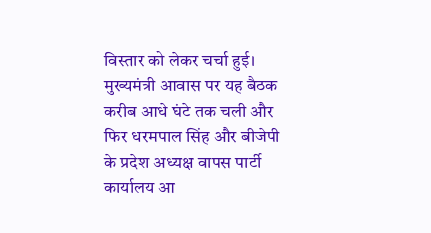विस्तार को लेकर चर्चा हुई। मुख्यमंत्री आवास पर यह बैठक करीब आधे घंटे तक चली और फिर धरमपाल सिंह और बीजेपी के प्रदेश अध्यक्ष वापस पार्टी कार्यालय आ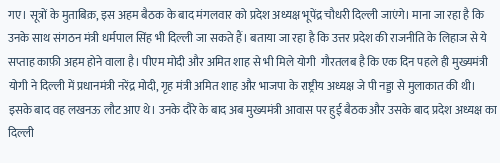गए। सूत्रों के मुताबिक़, इस अहम बैठक के बाद मंगलवार को प्रदेश अध्यक्ष भूपेंद्र चौधरी दिल्ली जाएंगे। माना जा रहा है कि उनके साथ संगठन मंत्री धर्मपाल सिंह भी दिल्ली जा सकते हैं। बताया जा रहा है कि उत्तर प्रदेश की राजनीति के लिहाज से ये सप्ताह काफ़ी अहम होने वाला है। पीएम मोदी और अमित शाह से भी मिले योगी  गौरतलब है कि एक दिन पहले ही मुख्यमंत्री योगी ने दिल्ली में प्रधानमंत्री नरेंद्र मोदी, गृह मंत्री अमित शाह और भाजपा के राष्ट्रीय अध्यक्ष जे पी नड्डा से मुलाकात की थी। इसके बाद वह लखनऊ लौट आए थे। उनके दौरे के बाद अब मुख्यमंत्री आवास पर हुई बैठक और उसके बाद प्रदेश अध्यक्ष का दिल्ली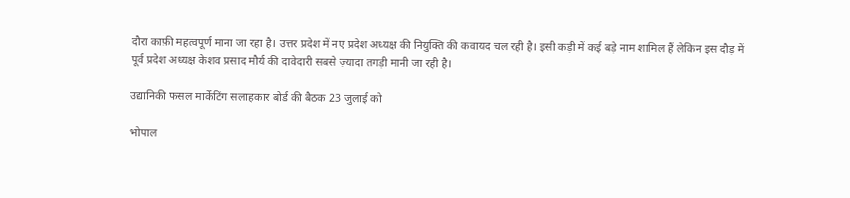दौरा काफ़ी महत्वपूर्ण माना जा रहा है। उत्तर प्रदेश में नए प्रदेश अध्यक्ष की नियुक्ति की कवायद चल रही है। इसी कड़ी में कई बड़े नाम शामिल हैं लेकिन इस दौड़ में पूर्व प्रदेश अध्यक्ष केशव प्रसाद मौर्य की दावेदारी सबसे ज़्यादा तगड़ी मानी जा रही है।

उद्यानिकी फसल मार्केटिंग सलाहकार बोर्ड की बैठक 23 जुलाई को

भोपाल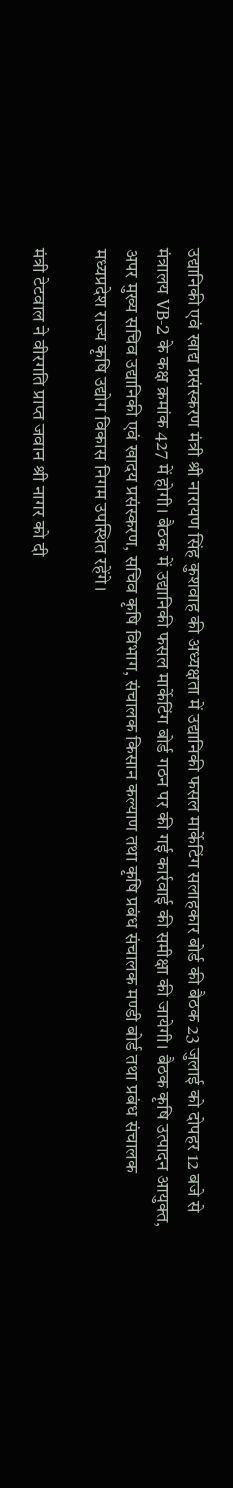उद्यानिकी एवं खाद्य प्रसंस्करण मंत्री श्री नारायण सिंह कुशवाह की अध्यक्षता में उद्यानिकी फसल मार्केटिंग सलाहकार बोर्ड की बैठक 23 जुलाई को दोपहर 12 बजे से मंत्रालय VB-2 के कक्ष क्रमांक 427 में होगी। बैठक में उद्यानिकी फसल मार्केटिंग बोर्ड गठन पर की गई कार्रवाई की समीक्षा की जायेगी। बैठक कृषि उत्पादन आयुक्त, अपर मुख्य सचिव उद्यानिकी एवं खादय प्रसंस्करण, सचिव कृषि विभाग, संचालक किसान कल्याण तथा कृषि प्रबंध संचालक मण्डी बोर्ड तथा प्रबंध संचालक मध्यप्रदेश राज्य कृषि उद्योग विकास निगम उपस्थित रहेंगे।

मंत्री टेटवाल ने वीरगति प्राप्त जवान श्री नागर को दी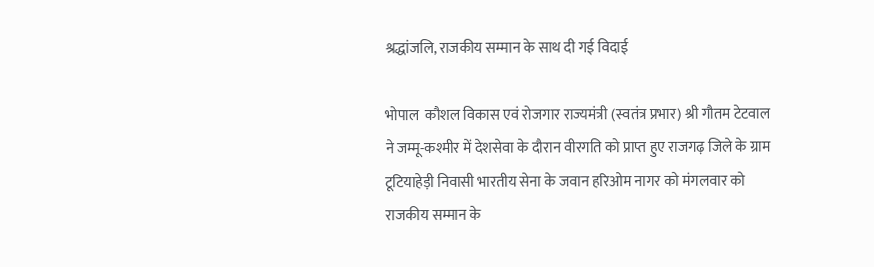श्रद्धांजलि, राजकीय सम्मान के साथ दी गई विदाई

भोपाल  कौशल विकास एवं रोजगार राज्यमंत्री (स्वतंत्र प्रभार) श्री गौतम टेटवाल ने जम्मू-कश्मीर में देशसेवा के दौरान वीरगति को प्राप्त हुए राजगढ़ जिले के ग्राम टूटियाहेड़ी निवासी भारतीय सेना के जवान हरिओम नागर को मंगलवार को राजकीय सम्मान के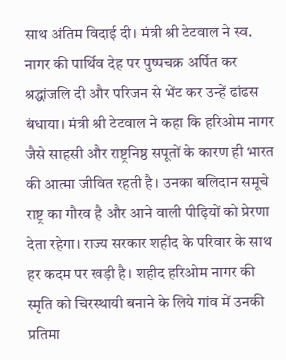साथ अंतिम विदाई दी। मंत्री श्री टेटवाल ने स्व. नागर की पार्थिव देह पर पुष्पचक्र अर्पित कर श्रद्धांजलि दी और परिजन से भेंट कर उन्हें ढांढस बंधाया। मंत्री श्री टेटवाल ने कहा कि हरिओम नागर जैसे साहसी और राष्ट्रनिष्ठ सपूतों के कारण ही भारत की आत्मा जीवित रहती है। उनका बलिदान समूचे राष्ट्र का गौरव है और आने वाली पीढ़ियों को प्रेरणा देता रहेगा। राज्य सरकार शहीद के परिवार के साथ हर कदम पर खड़ी है। शहीद हरिओम नागर की स्मृति को चिरस्थायी बनाने के लिये गांव में उनकी प्रतिमा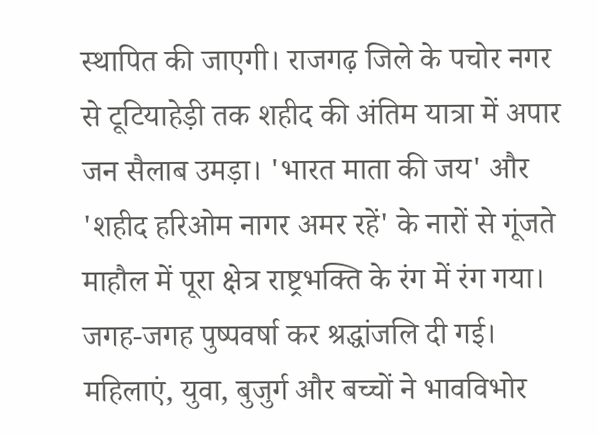स्थापित की जाएगी। राजगढ़ जिले के पचोर नगर से टूटियाहेड़ी तक शहीद की अंतिम यात्रा में अपार जन सैलाब उमड़ा। 'भारत माता की जय' और 'शहीद हरिओम नागर अमर रहें' के नारों से गूंजते माहौल में पूरा क्षेत्र राष्ट्रभक्ति के रंग में रंग गया। जगह-जगह पुष्पवर्षा कर श्रद्धांजलि दी गई। महिलाएं, युवा, बुजुर्ग और बच्चों ने भावविभोर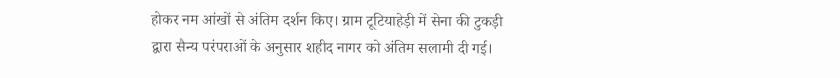होकर नम आंखों से अंतिम दर्शन किए। ग्राम टूटियाहेड़ी में सेना की टुकड़ी द्वारा सैन्य परंपराओं के अनुसार शहीद नागर को अंतिम सलामी दी गई।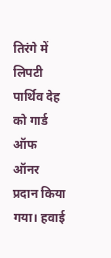तिरंगे में लिपटी पार्थिव देह को गार्ड ऑफ ऑनर प्रदान किया गया। हवाई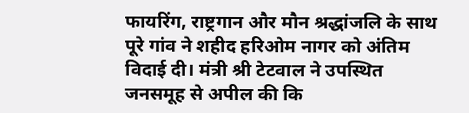फायरिंग, राष्ट्रगान और मौन श्रद्धांजलि के साथ पूरे गांव ने शहीद हरिओम नागर को अंतिम विदाई दी। मंत्री श्री टेटवाल ने उपस्थित जनसमूह से अपील की कि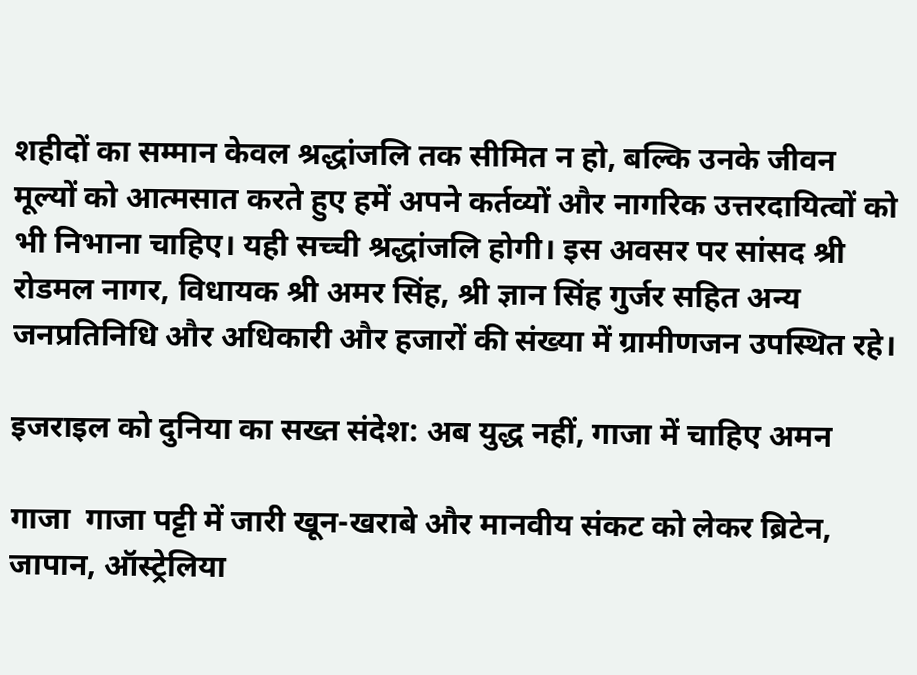शहीदों का सम्मान केवल श्रद्धांजलि तक सीमित न हो, बल्कि उनके जीवन मूल्यों को आत्मसात करते हुए हमें अपने कर्तव्यों और नागरिक उत्तरदायित्वों को भी निभाना चाहिए। यही सच्ची श्रद्धांजलि होगी। इस अवसर पर सांसद श्री रोडमल नागर, विधायक श्री अमर सिंह, श्री ज्ञान सिंह गुर्जर सहित अन्य जनप्रतिनिधि और अधिकारी और हजारों की संख्या में ग्रामीणजन उपस्थित रहे।

इजराइल को दुनिया का सख्त संदेश: अब युद्ध नहीं, गाजा में चाहिए अमन

गाजा  गाजा पट्टी में जारी खून-खराबे और मानवीय संकट को लेकर ब्रिटेन, जापान, ऑस्ट्रेलिया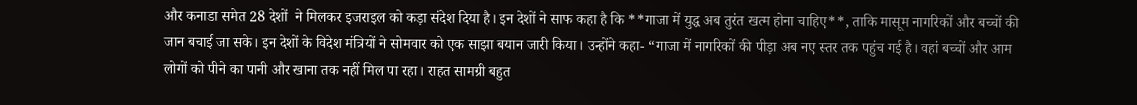और कनाडा समेत 28 देशों  ने मिलकर इजराइल को कड़ा संदेश दिया है। इन देशों ने साफ कहा है कि **गाजा में युद्ध अब तुरंत खत्म होना चाहिए**, ताकि मासूम नागरिकों और बच्चों की जान बचाई जा सके। इन देशों के विदेश मंत्रियों ने सोमवार को एक साझा बयान जारी किया। उन्होंने कहा- “गाजा में नागरिकों की पीड़ा अब नए स्तर तक पहुंच गई है। वहां बच्चों और आम लोगों को पीने का पानी और खाना तक नहीं मिल पा रहा। राहत सामग्री बहुत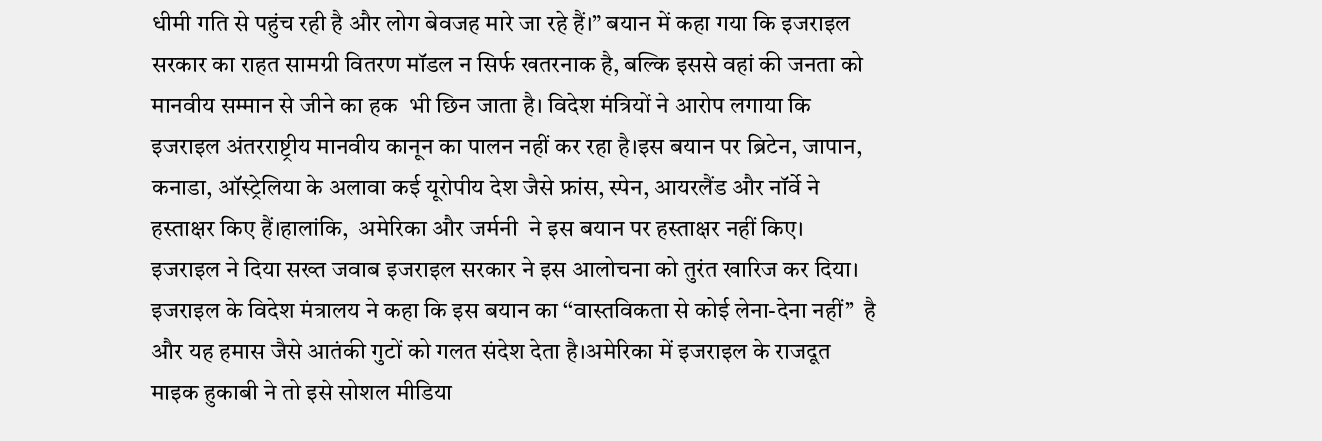धीमी गति से पहुंच रही है और लोग बेवजह मारे जा रहे हैं।” बयान में कहा गया कि इजराइल सरकार का राहत सामग्री वितरण मॉडल न सिर्फ खतरनाक है, बल्कि इससे वहां की जनता को मानवीय सम्मान से जीने का हक  भी छिन जाता है। विदेश मंत्रियों ने आरोप लगाया कि इजराइल अंतरराष्ट्रीय मानवीय कानून का पालन नहीं कर रहा है।इस बयान पर ब्रिटेन, जापान, कनाडा, ऑस्ट्रेलिया के अलावा कई यूरोपीय देश जैसे फ्रांस, स्पेन, आयरलैंड और नॉर्वे ने हस्ताक्षर किए हैं।हालांकि,  अमेरिका और जर्मनी  ने इस बयान पर हस्ताक्षर नहीं किए।   इजराइल ने दिया सख्त जवाब इजराइल सरकार ने इस आलोचना को तुरंत खारिज कर दिया। इजराइल के विदेश मंत्रालय ने कहा कि इस बयान का ‘‘वास्तविकता से कोई लेना-देना नहीं’’  है और यह हमास जैसे आतंकी गुटों को गलत संदेश देता है।अमेरिका में इजराइल के राजदूत माइक हुकाबी ने तो इसे सोशल मीडिया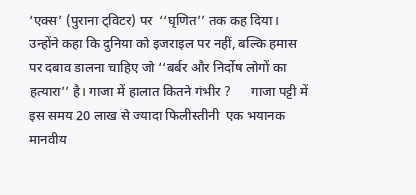‘एक्स’ (पुराना ट्विटर) पर  ‘‘घृणित’’ तक कह दिया। उन्होंने कहा कि दुनिया को इजराइल पर नहीं, बल्कि हमास पर दबाव डालना चाहिए जो ‘‘बर्बर और निर्दोष लोगों का हत्यारा’’ है। गाजा में हालात कितने गंभीर ?      गाजा पट्टी में इस समय 20 लाख से ज्यादा फिलीस्तीनी  एक भयानक मानवीय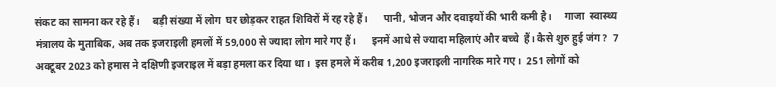संकट का सामना कर रहे हैं।     बड़ी संख्या में लोग  घर छोड़कर राहत शिविरों में रह रहे हैं।      पानी, भोजन और दवाइयों की भारी कमी है।     गाजा  स्वास्थ्य मंत्रालय के मुताबिक, अब तक इजराइली हमलों में 59,000 से ज्यादा लोग मारे गए हैं।      इनमें आधे से ज्यादा महिलाएं और बच्चे  हैं। कैसे शुरु हुई जंग ?  7 अक्टूबर 2023 को हमास ने दक्षिणी इजराइल में बड़ा हमला कर दिया था।  इस हमले में करीब 1,200 इजराइली नागरिक मारे गए।  251 लोगों को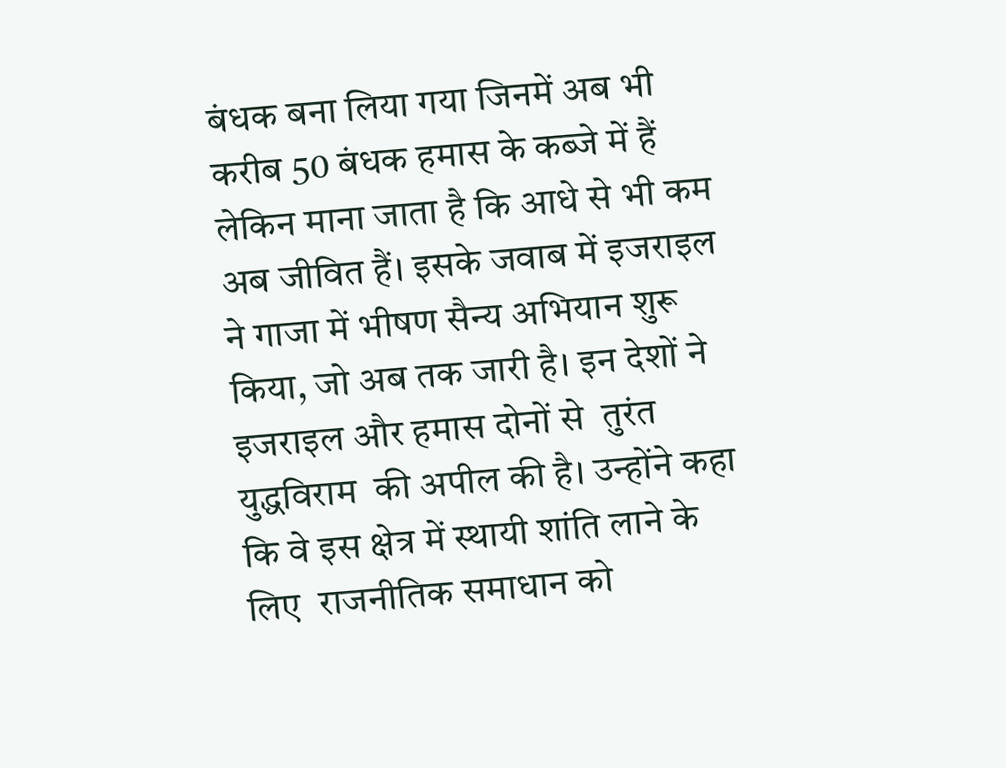बंधक बना लिया गया जिनमें अब भी करीब 50 बंधक हमास के कब्जे में हैं लेकिन माना जाता है कि आधे से भी कम अब जीवित हैं। इसके जवाब में इजराइल ने गाजा में भीषण सैन्य अभियान शुरू किया, जो अब तक जारी है। इन देशों ने इजराइल और हमास दोनों से  तुरंत युद्धविराम  की अपील की है। उन्होंने कहा कि वे इस क्षेत्र में स्थायी शांति लाने के लिए  राजनीतिक समाधान को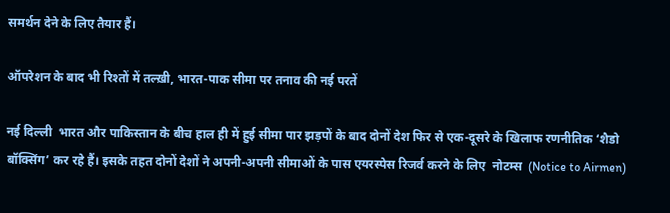समर्थन देने के लिए तैयार हैं।

ऑपरेशन के बाद भी रिश्तों में तल्ख़ी, भारत-पाक सीमा पर तनाव की नई परतें

नई दिल्ली  भारत और पाकिस्तान के बीच हाल ही में हुई सीमा पार झड़पों के बाद दोनों देश फिर से एक-दूसरे के खिलाफ रणनीतिक ‘शैडो बॉक्सिंग’ कर रहे हैं। इसके तहत दोनों देशों ने अपनी-अपनी सीमाओं के पास एयरस्पेस रिजर्व करने के लिए  नोटम्स  (Notice to Airmen)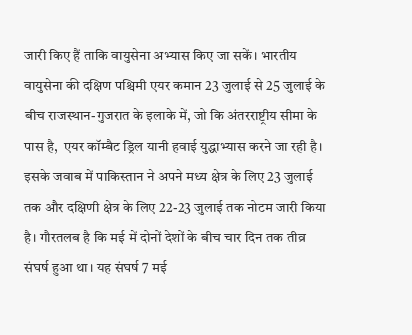जारी किए हैं ताकि वायुसेना अभ्यास किए जा सकें। भारतीय वायुसेना की दक्षिण पश्चिमी एयर कमान 23 जुलाई से 25 जुलाई के बीच राजस्थान-गुजरात के इलाके में, जो कि अंतरराष्ट्रीय सीमा के पास है,  एयर कॉम्बैट ड्रिल यानी हवाई युद्धाभ्यास करने जा रही है। इसके जवाब में पाकिस्तान ने अपने मध्य क्षेत्र के लिए 23 जुलाई तक और दक्षिणी क्षेत्र के लिए 22-23 जुलाई तक नोटम जारी किया है। गौरतलब है कि मई में दोनों देशों के बीच चार दिन तक तीव्र संघर्ष हुआ था। यह संघर्ष 7 मई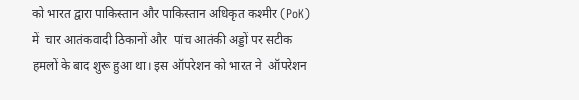को भारत द्वारा पाकिस्तान और पाकिस्तान अधिकृत कश्मीर (PoK) में  चार आतंकवादी ठिकानों और  पांच आतंकी अड्डों पर सटीक हमलों के बाद शुरू हुआ था। इस ऑपरेशन को भारत ने  ऑपरेशन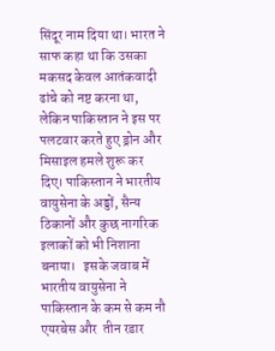सिंदूर नाम दिया था। भारत ने साफ कहा था कि उसका मकसद केवल आतंकवादी ढांचे को नष्ट करना था, लेकिन पाकिस्तान ने इस पर पलटवार करते हुए ड्रोन और मिसाइल हमले शुरू कर दिए। पाकिस्तान ने भारतीय वायुसेना के अड्डों, सैन्य ठिकानों और कुछ नागरिक इलाकों को भी निशाना बनाया।   इसके जवाब में भारतीय वायुसेना ने पाकिस्तान के कम से कम नौ एयरबेस और  तीन रडार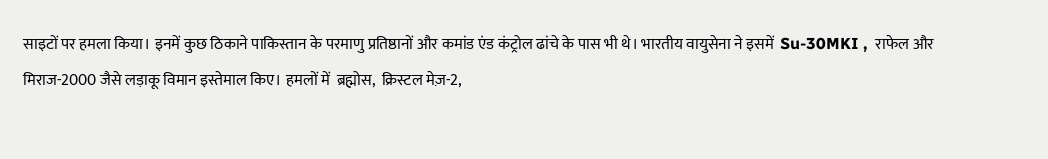साइटों पर हमला किया। इनमें कुछ ठिकाने पाकिस्तान के परमाणु प्रतिष्ठानों और कमांड एंड कंट्रोल ढांचे के पास भी थे। भारतीय वायुसेना ने इसमें  Su-30MKI ,  राफेल और  मिराज-2000 जैसे लड़ाकू विमान इस्तेमाल किए। हमलों में  ब्रह्मोस,  क्रिस्टल मेज़-2,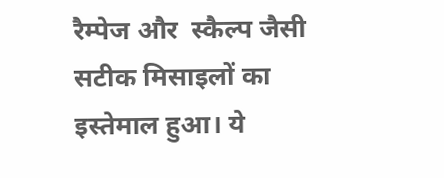रैम्पेज और  स्कैल्प जैसी सटीक मिसाइलों का इस्तेमाल हुआ। ये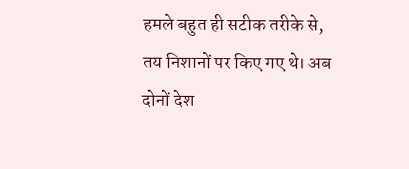हमले बहुत ही सटीक तरीके से, तय निशानों पर किए गए थे। अब दोनों देश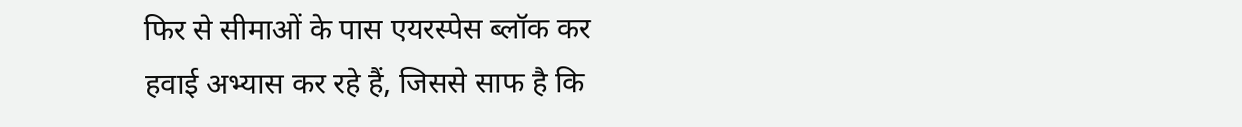फिर से सीमाओं के पास एयरस्पेस ब्लॉक कर हवाई अभ्यास कर रहे हैं, जिससे साफ है कि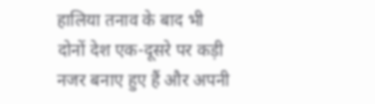हालिया तनाव के बाद भी दोनों देश एक-दूसरे पर कड़ी नजर बनाए हुए हैं और अपनी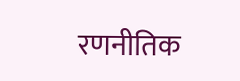रणनीतिक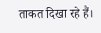ताकत दिखा रहे हैं।